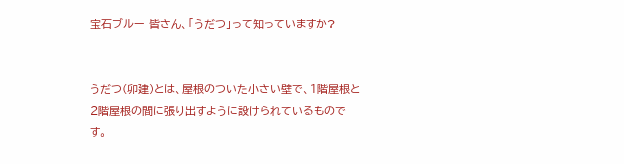宝石ブルー 皆さん、「うだつ」って知っていますか?


うだつ(卯建)とは、屋根のついた小さい壁で、1階屋根と2階屋根の間に張り出すように設けられているものです。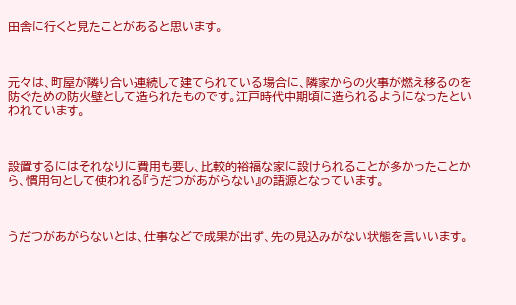田舎に行くと見たことがあると思います。



元々は、町屋が隣り合い連続して建てられている場合に、隣家からの火事が燃え移るのを防ぐための防火壁として造られたものです。江戸時代中期頃に造られるようになったといわれています。



設置するにはそれなりに費用も要し、比較的裕福な家に設けられることが多かったことから、慣用句として使われる『うだつがあがらない』の語源となっています。



うだつがあがらないとは、仕事などで成果が出ず、先の見込みがない状態を言いいます。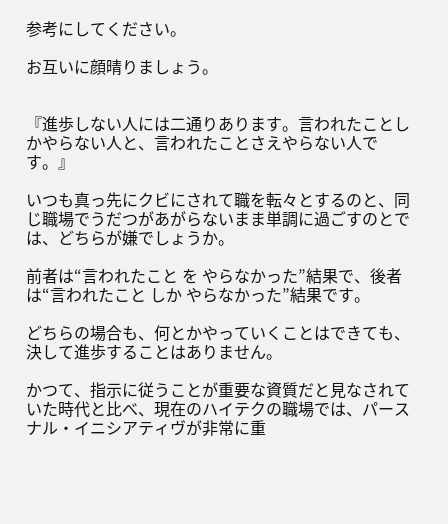参考にしてください。

お互いに顔晴りましょう。


『進歩しない人には二通りあります。言われたことしかやらない人と、言われたことさえやらない人です。』

いつも真っ先にクビにされて職を転々とするのと、同じ職場でうだつがあがらないまま単調に過ごすのとでは、どちらが嫌でしょうか。

前者は“言われたこと を やらなかった”結果で、後者は“言われたこと しか やらなかった”結果です。

どちらの場合も、何とかやっていくことはできても、決して進歩することはありません。

かつて、指示に従うことが重要な資質だと見なされていた時代と比べ、現在のハイテクの職場では、パースナル・イニシアティヴが非常に重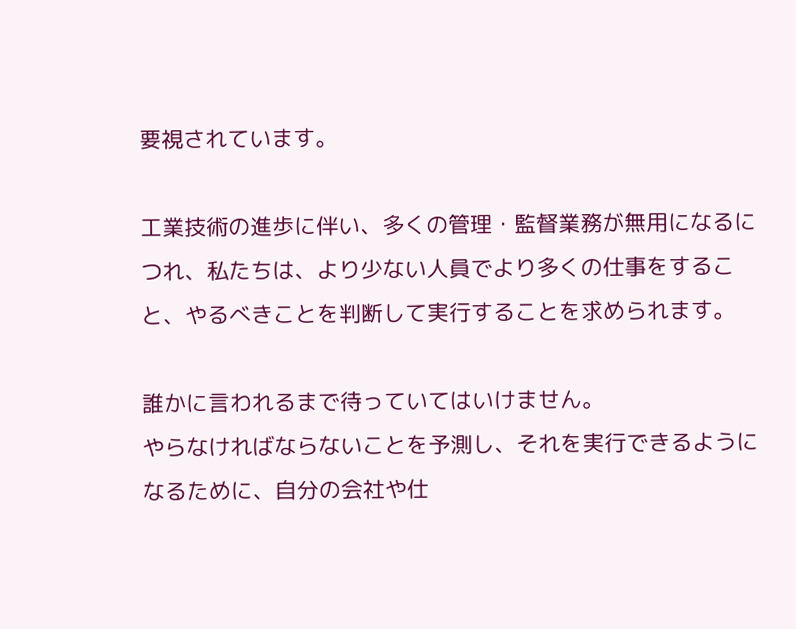要視されています。

工業技術の進歩に伴い、多くの管理・監督業務が無用になるにつれ、私たちは、より少ない人員でより多くの仕事をすること、やるべきことを判断して実行することを求められます。

誰かに言われるまで待っていてはいけません。
やらなければならないことを予測し、それを実行できるようになるために、自分の会社や仕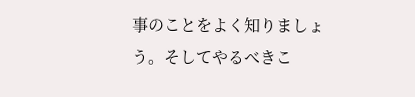事のことをよく知りましょう。そしてやるべきこ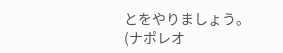とをやりましょう。
(ナポレオ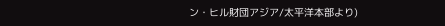ン・ヒル財団アジア/太平洋本部より)